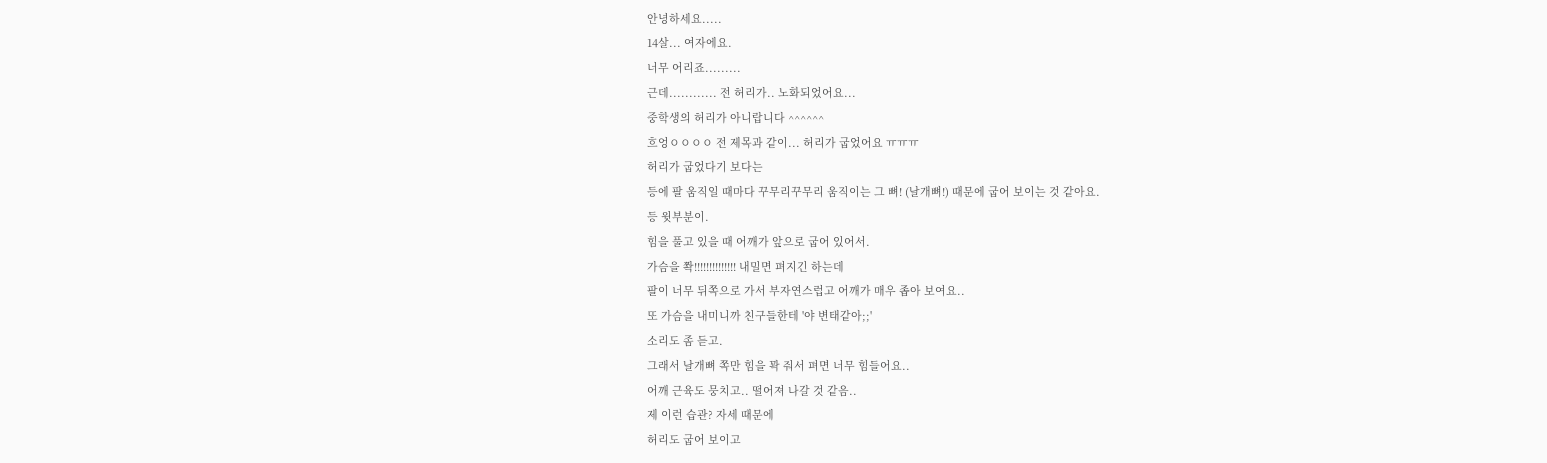안녕하세요.....
14살... 여자에요.
너무 어리죠.........
근데............ 전 허리가.. 노화되었어요...
중학생의 허리가 아니랍니다 ^^^^^^
흐엉ㅇㅇㅇㅇ 전 제목과 같이... 허리가 굽었어요 ㅠㅠㅠ
허리가 굽었다기 보다는
등에 팔 움직일 때마다 꾸무리꾸무리 움직이는 그 뼈! (날개뼈!) 때문에 굽어 보이는 것 같아요.
등 윗부분이.
힘을 풀고 있을 때 어깨가 앞으로 굽어 있어서.
가슴을 쫙!!!!!!!!!!!!!! 내밀면 펴지긴 하는데
팔이 너무 뒤쪽으로 가서 부자연스럽고 어깨가 매우 좁아 보여요..
또 가슴을 내미니까 친구들한테 '야 변태같아;;'
소리도 좀 듣고.
그래서 날개뼈 쪽만 힘을 꽉 줘서 펴면 너무 힘들어요..
어깨 근육도 뭉치고.. 떨어져 나갈 것 같음..
제 이런 습관? 자세 때문에
허리도 굽어 보이고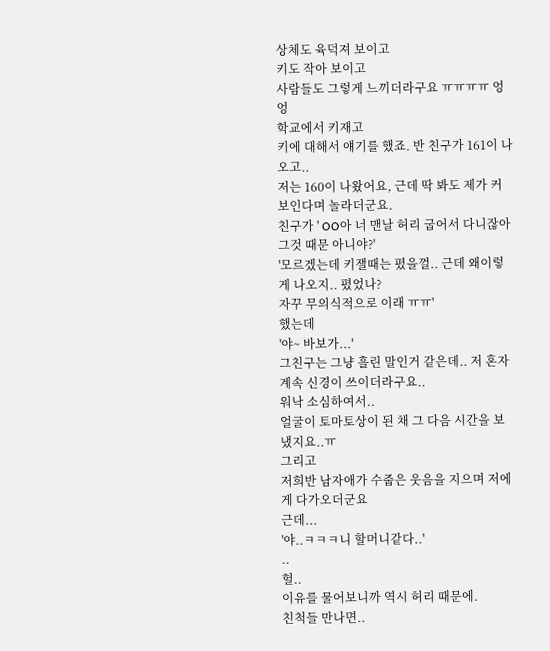상체도 육덕져 보이고
키도 작아 보이고
사람들도 그렇게 느끼더라구요 ㅠㅠㅠㅠ 엉엉
학교에서 키재고
키에 대해서 얘기를 했죠. 반 친구가 161이 나오고..
저는 160이 나왔어요, 근데 딱 봐도 제가 커 보인다며 놀라더군요.
친구가 ' OO아 너 맨날 허리 굽어서 다니잖아 그것 때문 아니야?'
'모르겠는데 키잴때는 폈을껄.. 근데 왜이렇게 나오지.. 폈었나?
자꾸 무의식적으로 이래 ㅠㅠ'
했는데
'야~ 바보가...'
그친구는 그냥 흘린 말인거 같은데.. 저 혼자 계속 신경이 쓰이더라구요..
워낙 소심하여서..
얼굴이 토마토상이 된 채 그 다음 시간을 보냈지요..ㅠ
그리고
저희반 남자애가 수줍은 웃음을 지으며 저에게 다가오더군요
근데...
'야..ㅋㅋㅋ니 할머니같다..'
..
헐..
이유를 물어보니까 역시 허리 때문에.
친척들 만나면..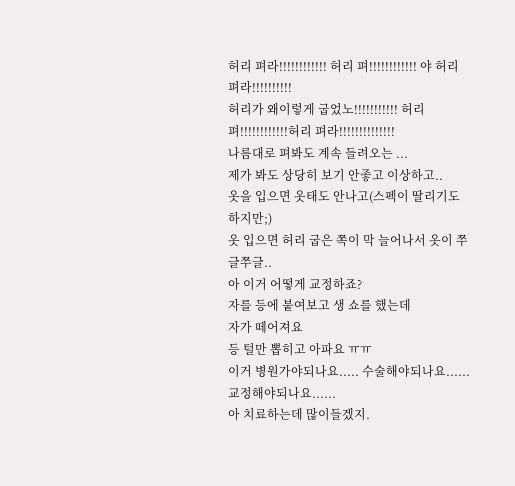허리 펴라!!!!!!!!!!!! 허리 펴!!!!!!!!!!!! 야 허리 펴라!!!!!!!!!!
허리가 왜이렇게 굽었노!!!!!!!!!!! 허리 펴!!!!!!!!!!!!허리 펴라!!!!!!!!!!!!!!
나름대로 펴봐도 계속 들려오는 ...
제가 봐도 상당히 보기 안좋고 이상하고..
옷을 입으면 옷태도 안나고(스펙이 딸리기도 하지만;)
옷 입으면 허리 굽은 쪽이 막 늘어나서 옷이 쭈글쭈글..
아 이거 어떻게 교정하죠?
자를 등에 붙여보고 생 쇼를 했는데
자가 떼어져요
등 털만 뽑히고 아파요 ㅠㅠ
이거 병원가야되나요..... 수술해야되나요......
교정해야되나요......
아 치료하는데 많이들겠지.